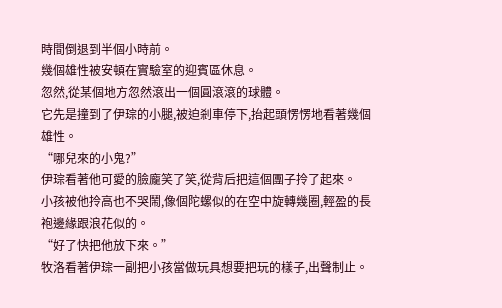時間倒退到半個小時前。
幾個雄性被安頓在實驗室的迎賓區休息。
忽然,從某個地方忽然滾出一個圓滾滾的球體。
它先是撞到了伊琮的小腿,被迫剎車停下,抬起頭愣愣地看著幾個雄性。
“哪兒來的小鬼?”
伊琮看著他可愛的臉龐笑了笑,從背后把這個團子拎了起來。
小孩被他拎高也不哭鬧,像個陀螺似的在空中旋轉幾圈,輕盈的長袍邊緣跟浪花似的。
“好了快把他放下來。”
牧洛看著伊琮一副把小孩當做玩具想要把玩的樣子,出聲制止。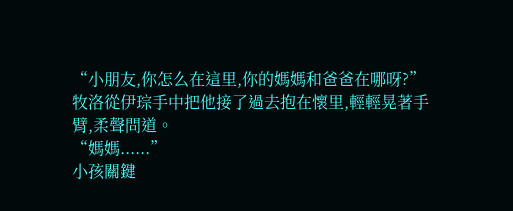“小朋友,你怎么在這里,你的媽媽和爸爸在哪呀?”
牧洛從伊琮手中把他接了過去抱在懷里,輕輕晃著手臂,柔聲問道。
“媽媽......”
小孩關鍵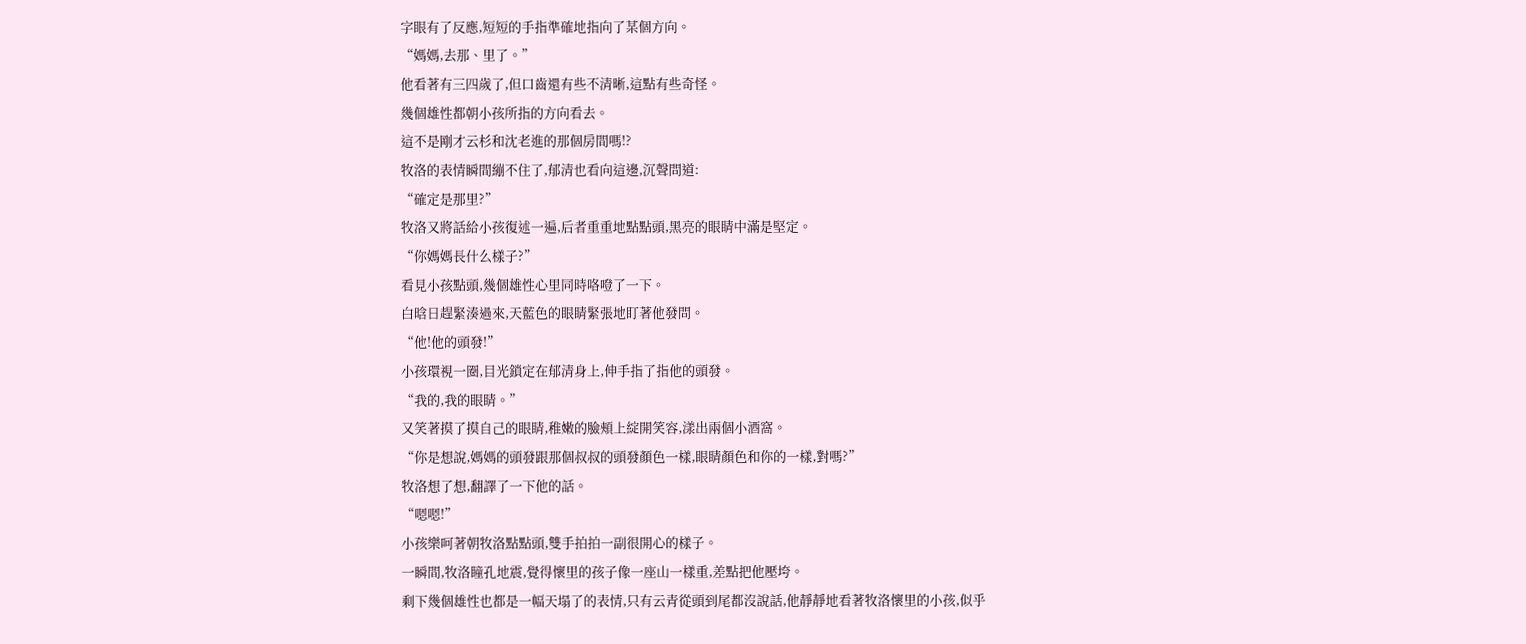字眼有了反應,短短的手指準確地指向了某個方向。
“媽媽,去那、里了。”
他看著有三四歲了,但口齒還有些不清晰,這點有些奇怪。
幾個雄性都朝小孩所指的方向看去。
這不是剛才云杉和沈老進的那個房間嗎!?
牧洛的表情瞬間繃不住了,郁清也看向這邊,沉聲問道:
“確定是那里?”
牧洛又將話給小孩復述一遍,后者重重地點點頭,黑亮的眼睛中滿是堅定。
“你媽媽長什么樣子?”
看見小孩點頭,幾個雄性心里同時咯噔了一下。
白晗日趕緊湊過來,天藍色的眼睛緊張地盯著他發問。
“他!他的頭發!”
小孩環視一圈,目光鎖定在郁清身上,伸手指了指他的頭發。
“我的,我的眼睛。”
又笑著摸了摸自己的眼睛,稚嫩的臉頰上綻開笑容,漾出兩個小酒窩。
“你是想說,媽媽的頭發跟那個叔叔的頭發顏色一樣,眼睛顏色和你的一樣,對嗎?”
牧洛想了想,翻譯了一下他的話。
“嗯嗯!”
小孩樂呵著朝牧洛點點頭,雙手拍拍一副很開心的樣子。
一瞬間,牧洛瞳孔地震,覺得懷里的孩子像一座山一樣重,差點把他壓垮。
剩下幾個雄性也都是一幅天塌了的表情,只有云青從頭到尾都沒說話,他靜靜地看著牧洛懷里的小孩,似乎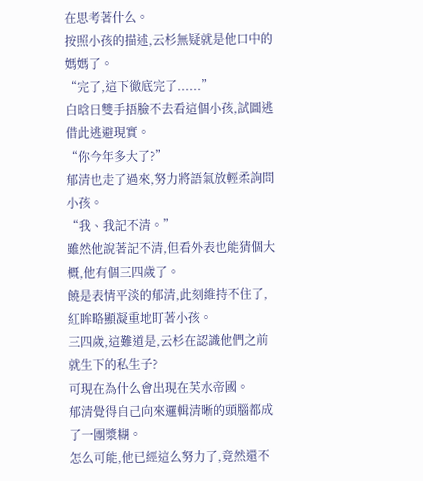在思考著什么。
按照小孩的描述,云杉無疑就是他口中的媽媽了。
“完了,這下徹底完了......”
白晗日雙手捂臉不去看這個小孩,試圖逃借此逃避現實。
“你今年多大了?”
郁清也走了過來,努力將語氣放輕柔詢問小孩。
“我、我記不清。”
雖然他說著記不清,但看外表也能猜個大概,他有個三四歲了。
饒是表情平淡的郁清,此刻維持不住了,紅眸略顯凝重地盯著小孩。
三四歲,這難道是,云杉在認識他們之前就生下的私生子?
可現在為什么會出現在芙水帝國。
郁清覺得自己向來邏輯清晰的頭腦都成了一團漿糊。
怎么可能,他已經這么努力了,竟然還不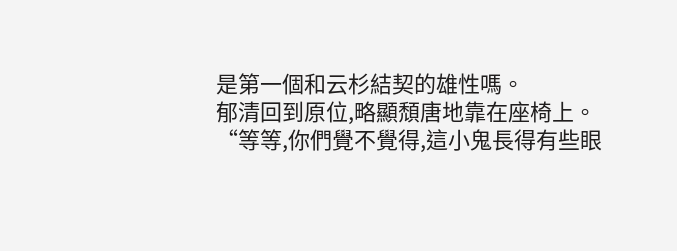是第一個和云杉結契的雄性嗎。
郁清回到原位,略顯頹唐地靠在座椅上。
“等等,你們覺不覺得,這小鬼長得有些眼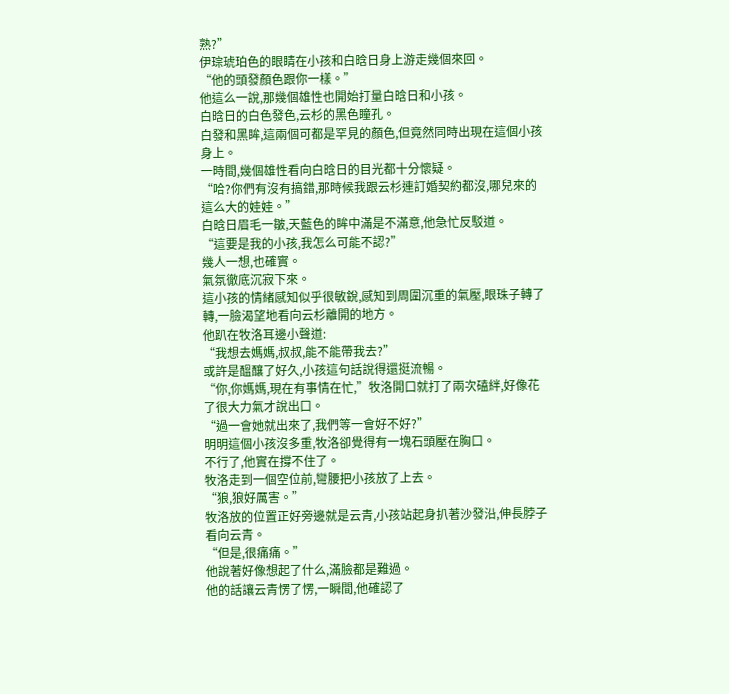熟?”
伊琮琥珀色的眼睛在小孩和白晗日身上游走幾個來回。
“他的頭發顏色跟你一樣。”
他這么一說,那幾個雄性也開始打量白晗日和小孩。
白晗日的白色發色,云杉的黑色瞳孔。
白發和黑眸,這兩個可都是罕見的顏色,但竟然同時出現在這個小孩身上。
一時間,幾個雄性看向白晗日的目光都十分懷疑。
“哈?你們有沒有搞錯,那時候我跟云杉連訂婚契約都沒,哪兒來的這么大的娃娃。”
白晗日眉毛一皺,天藍色的眸中滿是不滿意,他急忙反駁道。
“這要是我的小孩,我怎么可能不認?”
幾人一想,也確實。
氣氛徹底沉寂下來。
這小孩的情緒感知似乎很敏銳,感知到周圍沉重的氣壓,眼珠子轉了轉,一臉渴望地看向云杉離開的地方。
他趴在牧洛耳邊小聲道:
“我想去媽媽,叔叔,能不能帶我去?”
或許是醞釀了好久,小孩這句話說得還挺流暢。
“你,你媽媽,現在有事情在忙,”牧洛開口就打了兩次磕絆,好像花了很大力氣才說出口。
“過一會她就出來了,我們等一會好不好?”
明明這個小孩沒多重,牧洛卻覺得有一塊石頭壓在胸口。
不行了,他實在撐不住了。
牧洛走到一個空位前,彎腰把小孩放了上去。
“狼,狼好厲害。”
牧洛放的位置正好旁邊就是云青,小孩站起身扒著沙發沿,伸長脖子看向云青。
“但是,很痛痛。”
他說著好像想起了什么,滿臉都是難過。
他的話讓云青愣了愣,一瞬間,他確認了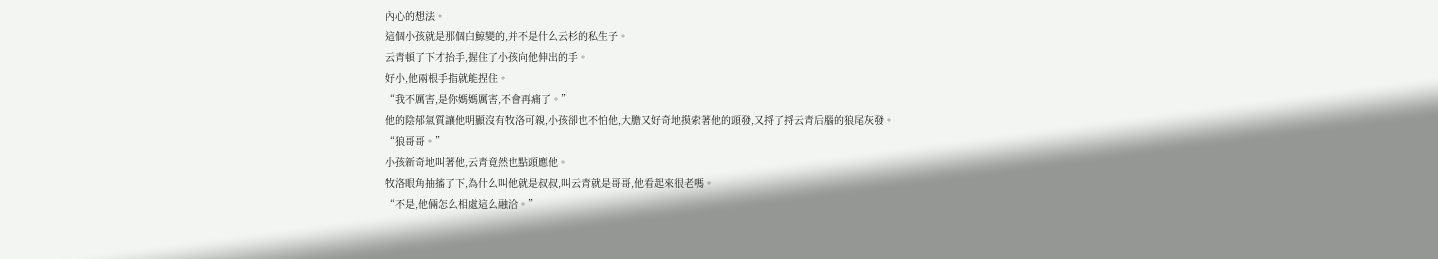內心的想法。
這個小孩就是那個白鯨變的,并不是什么云杉的私生子。
云青頓了下才抬手,握住了小孩向他伸出的手。
好小,他兩根手指就能捏住。
“我不厲害,是你媽媽厲害,不會再痛了。”
他的陰郁氣質讓他明顯沒有牧洛可親,小孩卻也不怕他,大膽又好奇地摸索著他的頭發,又捋了捋云青后腦的狼尾灰發。
“狼哥哥。”
小孩新奇地叫著他,云青竟然也點頭應他。
牧洛眼角抽搐了下,為什么叫他就是叔叔,叫云青就是哥哥,他看起來很老嗎。
“不是,他倆怎么相處這么融洽。”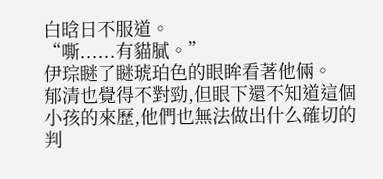白晗日不服道。
“嘶......有貓膩。”
伊琮瞇了瞇琥珀色的眼眸看著他倆。
郁清也覺得不對勁,但眼下還不知道這個小孩的來歷,他們也無法做出什么確切的判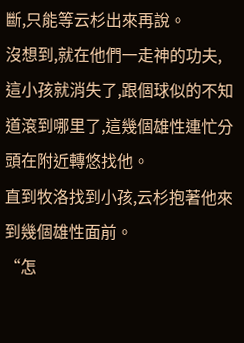斷,只能等云杉出來再說。
沒想到,就在他們一走神的功夫,這小孩就消失了,跟個球似的不知道滾到哪里了,這幾個雄性連忙分頭在附近轉悠找他。
直到牧洛找到小孩,云杉抱著他來到幾個雄性面前。
“怎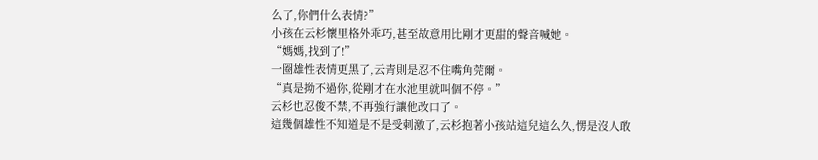么了,你們什么表情?”
小孩在云杉懷里格外乖巧,甚至故意用比剛才更甜的聲音喊她。
“媽媽,找到了!”
一圈雄性表情更黑了,云青則是忍不住嘴角莞爾。
“真是拗不過你,從剛才在水池里就叫個不停。”
云杉也忍俊不禁,不再強行讓他改口了。
這幾個雄性不知道是不是受刺激了,云杉抱著小孩站這兒這么久,愣是沒人敢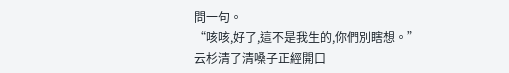問一句。
“咳咳,好了,這不是我生的,你們別瞎想。”
云杉清了清嗓子正經開口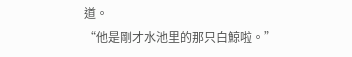道。
“他是剛才水池里的那只白鯨啦。”